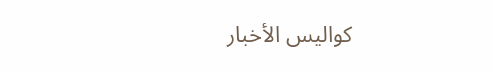كواليس الأخبار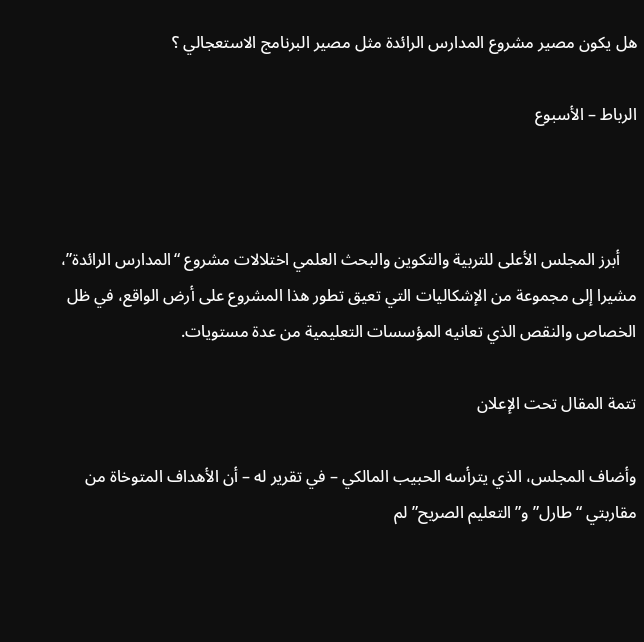هل يكون مصير مشروع المدارس الرائدة مثل مصير البرنامج الاستعجالي ؟

الرباط – الأسبوع



    أبرز المجلس الأعلى للتربية والتكوين والبحث العلمي اختلالات مشروع “المدارس الرائدة”، مشيرا إلى مجموعة من الإشكاليات التي تعيق تطور هذا المشروع على أرض الواقع، في ظل الخصاص والنقص الذي تعانيه المؤسسات التعليمية من عدة مستويات.

تتمة المقال تحت الإعلان

وأضاف المجلس، الذي يترأسه الحبيب المالكي – في تقرير له – أن الأهداف المتوخاة من مقاربتي “طارل” و”التعليم الصريح” لم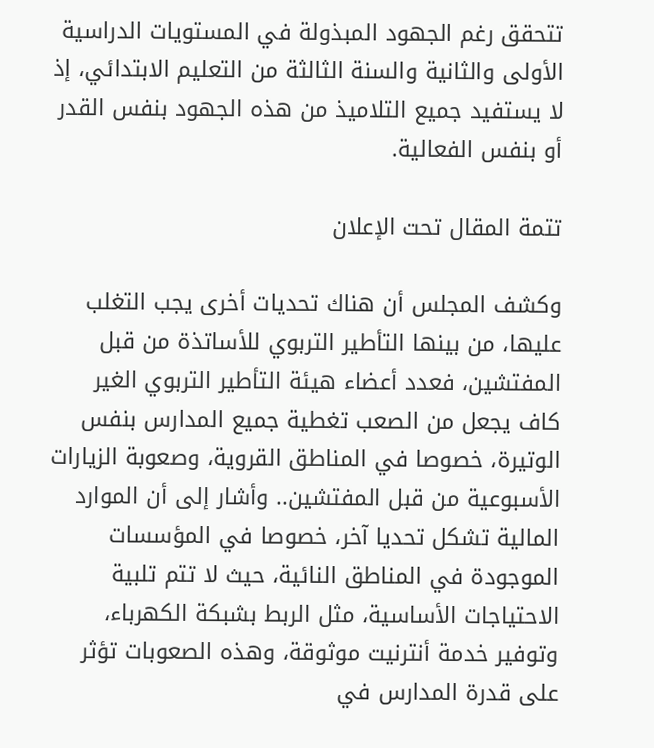تتحقق رغم الجهود المبذولة في المستويات الدراسية الأولى والثانية والسنة الثالثة من التعليم الابتدائي، إذ لا يستفيد جميع التلاميذ من هذه الجهود بنفس القدر أو بنفس الفعالية.

تتمة المقال تحت الإعلان

وكشف المجلس أن هناك تحديات أخرى يجب التغلب عليها، من بينها التأطير التربوي للأساتذة من قبل المفتشين، فعدد أعضاء هيئة التأطير التربوي الغير كاف يجعل من الصعب تغطية جميع المدارس بنفس الوتيرة، خصوصا في المناطق القروية، وصعوبة الزيارات الأسبوعية من قبل المفتشين.. وأشار إلى أن الموارد المالية تشكل تحديا آخر، خصوصا في المؤسسات الموجودة في المناطق النائية، حيث لا تتم تلبية الاحتياجات الأساسية، مثل الربط بشبكة الكهرباء، وتوفير خدمة أنترنيت موثوقة، وهذه الصعوبات تؤثر على قدرة المدارس في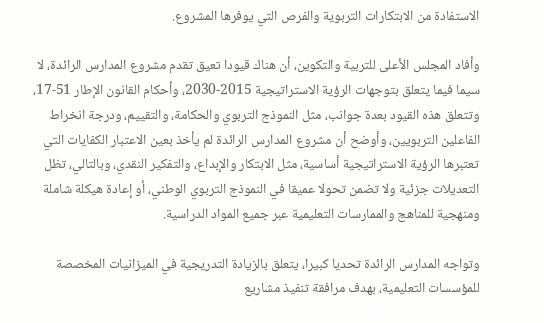الاستفادة من الابتكارات التربوية والفرص التي يوفرها المشروع.

وأفاد المجلس الأعلى للتربية والتكوين، أن هناك قيودا تعيق تقدم مشروع المدارس الرائدة، لا سيما فيما يتعلق بتوجهات الرؤية الاستراتيجية 2015-2030، وأحكام القانون الإطار 51-17، وتتعلق هذه القيود بعدة جوانب، مثل النموذج التربوي والحكامة، والتقييم، ودرجة انخراط الفاعلين التربويين، وأوضح أن مشروع المدارس الرائدة لم يأخذ بعين الاعتبار الكفايات التي تعتبرها الرؤية الاستراتيجية أساسية، مثل الابتكار والإبداع، والتفكير النقدي، وبالتالي، تظل التعديلات جزئية ولا تضمن تحولا عميقا في النموذج التربوي الوطني، أو إعادة هيكلة شاملة ومنهجية للمناهج والممارسات التعليمية عبر جميع المواد الدراسية.

وتواجه المدارس الرائدة تحديا كبيرا، يتعلق بالزيادة التدريجية في الميزانيات المخصصة للمؤسسات التعليمية، بهدف مرافقة تنفيذ مشاريع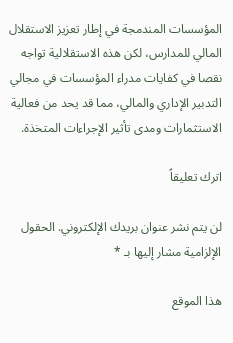المؤسسات المندمجة في إطار تعزيز الاستقلال المالي للمدارس، لكن هذه الاستقلالية تواجه نقصا في كفايات مدراء المؤسسات في مجالي التدبير الإداري والمالي، مما قد يحد من فعالية الاستثمارات ومدى تأثير الإجراءات المتخذة.

اترك تعليقاً

لن يتم نشر عنوان بريدك الإلكتروني. الحقول الإلزامية مشار إليها بـ *

هذا الموقع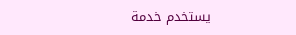يستخدم خدمة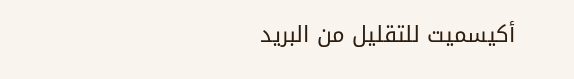أكيسميت للتقليل من البريد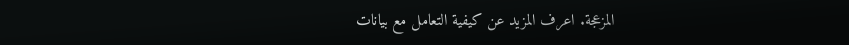المزعجة. اعرف المزيد عن كيفية التعامل مع بيانات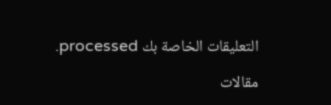التعليقات الخاصة بك processed.

مقالات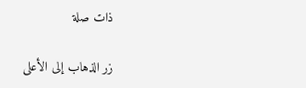ذات صلة

زر الذهاب إلى الأعلى